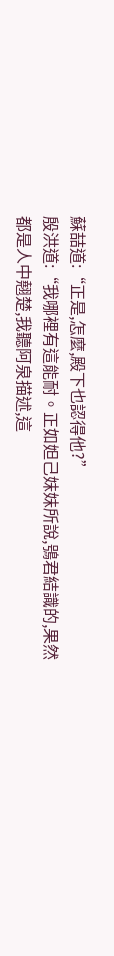蘇喆道:“正是,怎麼,殿下也認得他?”
殷洪道:“我哪裡有這能耐。正如妲己妹妹所說,鴞君結識的,果然都是人中翹楚,我聽阿泉描述,這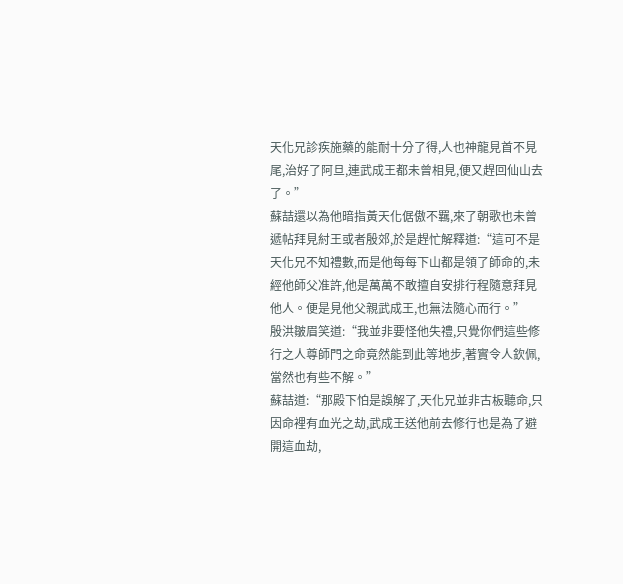天化兄診疾施藥的能耐十分了得,人也神龍見首不見尾,治好了阿旦,連武成王都未曾相見,便又趕回仙山去了。”
蘇喆還以為他暗指黃天化倨傲不羈,來了朝歌也未曾遞帖拜見紂王或者殷郊,於是趕忙解釋道:“這可不是天化兄不知禮數,而是他每每下山都是領了師命的,未經他師父准許,他是萬萬不敢擅自安排行程隨意拜見他人。便是見他父親武成王,也無法隨心而行。”
殷洪皺眉笑道:“我並非要怪他失禮,只覺你們這些修行之人尊師門之命竟然能到此等地步,著實令人欽佩,當然也有些不解。”
蘇喆道:“那殿下怕是誤解了,天化兄並非古板聽命,只因命裡有血光之劫,武成王送他前去修行也是為了避開這血劫,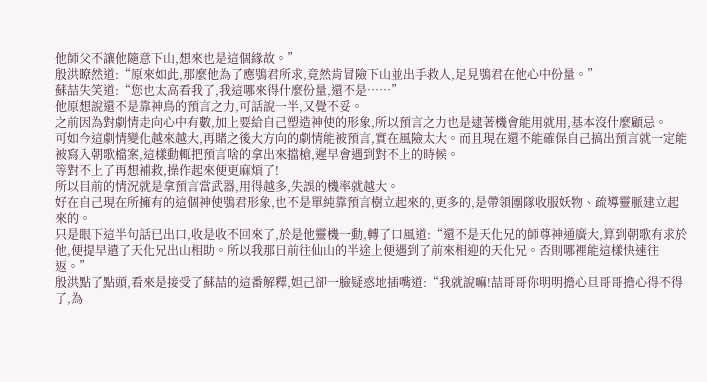他師父不讓他隨意下山,想來也是這個緣故。”
殷洪瞭然道:“原來如此,那麼他為了應鴞君所求,竟然肯冒險下山並出手救人,足見鴞君在他心中份量。”
蘇喆失笑道:“您也太高看我了,我這哪來得什麼份量,還不是……”
他原想說還不是靠神鳥的預言之力,可話說一半,又覺不妥。
之前因為對劇情走向心中有數,加上要給自己塑造神使的形象,所以預言之力也是逮著機會能用就用,基本沒什麼顧忌。
可如今這劇情變化越來越大,再賭之後大方向的劇情能被預言,實在風險太大。而且現在還不能確保自己搞出預言就一定能被寫入朝歌檔案,這樣動輒把預言啥的拿出來擋槍,遲早會遇到對不上的時候。
等對不上了再想補救,操作起來便更麻煩了!
所以目前的情況就是拿預言當武器,用得越多,失誤的機率就越大。
好在自己現在所擁有的這個神使鴞君形象,也不是單純靠預言樹立起來的,更多的,是帶領團隊收服妖物、疏導靈脈建立起來的。
只是眼下這半句話已出口,收是收不回來了,於是他靈機一動,轉了口風道:“還不是天化兄的師尊神通廣大,算到朝歌有求於他,便提早遣了天化兄出山相助。所以我那日前往仙山的半途上便遇到了前來相迎的天化兄。否則哪裡能這樣快速往返。”
殷洪點了點頭,看來是接受了蘇喆的這番解釋,妲己卻一臉疑惑地插嘴道:“我就說嘛!喆哥哥你明明擔心旦哥哥擔心得不得了,為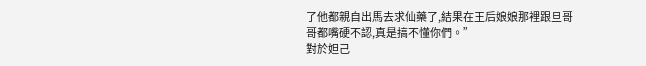了他都親自出馬去求仙藥了,結果在王后娘娘那裡跟旦哥哥都嘴硬不認,真是搞不懂你們。”
對於妲己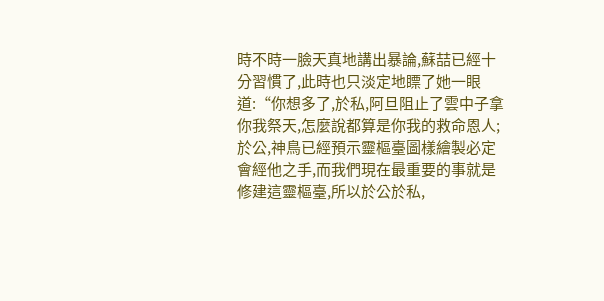時不時一臉天真地講出暴論,蘇喆已經十分習慣了,此時也只淡定地瞟了她一眼道:“你想多了,於私,阿旦阻止了雲中子拿你我祭天,怎麼說都算是你我的救命恩人;於公,神鳥已經預示靈樞臺圖樣繪製必定會經他之手,而我們現在最重要的事就是修建這靈樞臺,所以於公於私,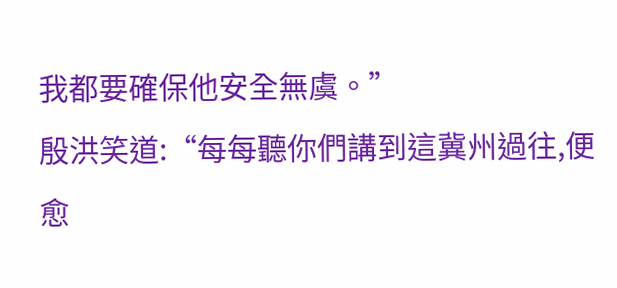我都要確保他安全無虞。”
殷洪笑道:“每每聽你們講到這冀州過往,便愈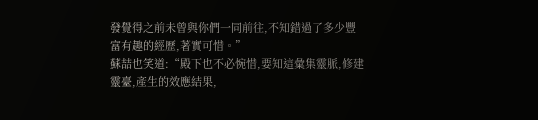發覺得之前未曾與你們一同前往,不知錯過了多少豐富有趣的經歷,著實可惜。”
蘇喆也笑道:“殿下也不必惋惜,要知這彙集靈脈,修建靈臺,產生的效應結果,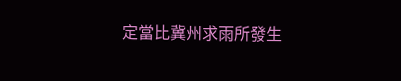定當比冀州求雨所發生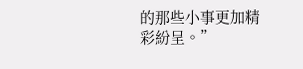的那些小事更加精彩紛呈。”